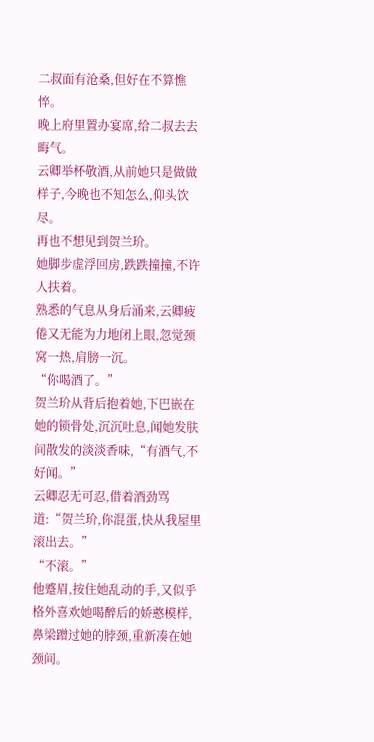二叔面有沧桑,但好在不算憔悴。
晚上府里置办宴席,给二叔去去晦气。
云卿举杯敬酒,从前她只是做做样子,今晚也不知怎么,仰头饮尽。
再也不想见到贺兰玠。
她脚步虚浮回房,跌跌撞撞,不许人扶着。
熟悉的气息从身后涌来,云卿疲倦又无能为力地闭上眼,忽觉颈窝一热,肩膀一沉。
“你喝酒了。”
贺兰玠从背后抱着她,下巴嵌在她的锁骨处,沉沉吐息,闻她发肤间散发的淡淡香味,“有酒气,不好闻。”
云卿忍无可忍,借着酒劲骂道:“贺兰玠,你混蛋,快从我屋里滚出去。”
“不滚。”
他蹙眉,按住她乱动的手,又似乎格外喜欢她喝醉后的娇憨模样,鼻梁蹭过她的脖颈,重新凑在她颈间。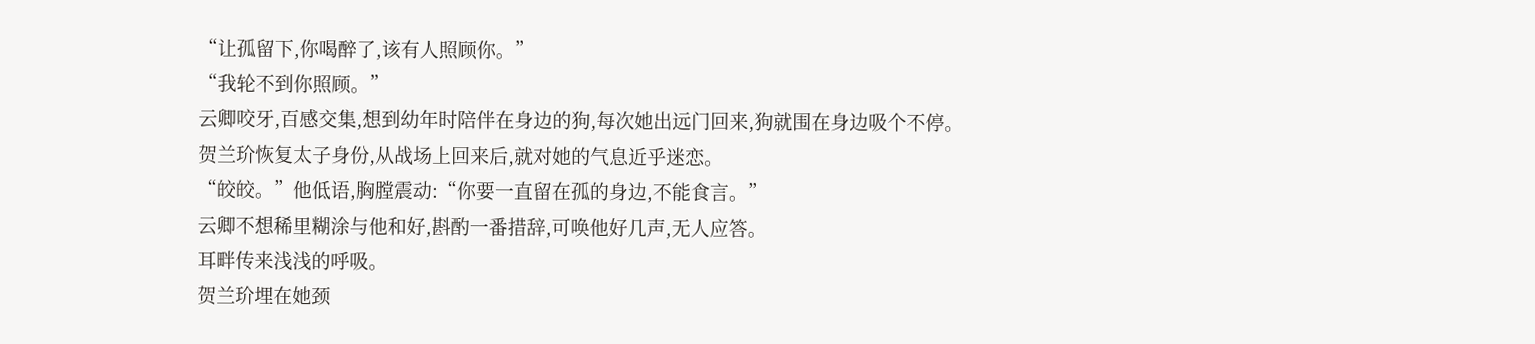“让孤留下,你喝醉了,该有人照顾你。”
“我轮不到你照顾。”
云卿咬牙,百感交集,想到幼年时陪伴在身边的狗,每次她出远门回来,狗就围在身边吸个不停。
贺兰玠恢复太子身份,从战场上回来后,就对她的气息近乎迷恋。
“皎皎。”他低语,胸膛震动:“你要一直留在孤的身边,不能食言。”
云卿不想稀里糊涂与他和好,斟酌一番措辞,可唤他好几声,无人应答。
耳畔传来浅浅的呼吸。
贺兰玠埋在她颈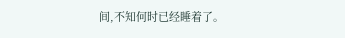间,不知何时已经睡着了。